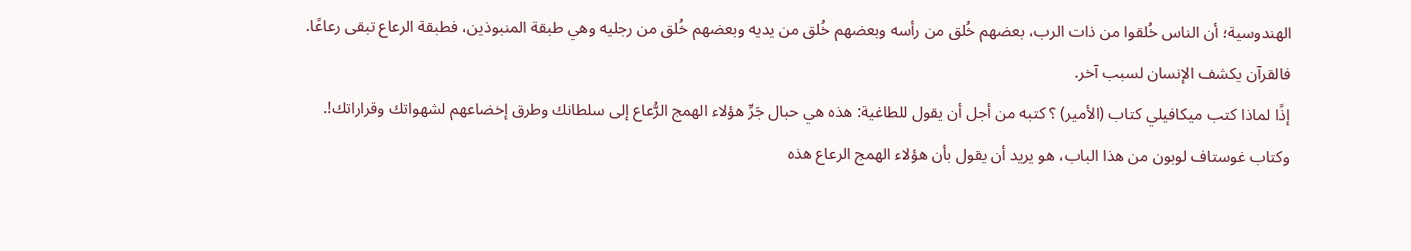الهندوسية؛ أن الناس خُلقوا من ذات الرب، بعضهم خُلق من رأسه وبعضهم خُلق من يديه وبعضهم خُلق من رجليه وهي طبقة المنبوذين، فطبقة الرعاع تبقى رعاعًا.
فالقرآن يكشف الإنسان لسبب آخر.
إذًا لماذا كتب ميكافيلي كتاب (الأمير) ؟ كتبه من أجل أن يقول للطاغية: هذه هي حبال جَرِّ هؤلاء الهمج الرُّعاع إلى سلطانك وطرق إخضاعهم لشهواتك وقراراتك!. وكتاب غوستاف لوبون من هذا الباب، هو يريد أن يقول بأن هؤلاء الهمج الرعاع هذه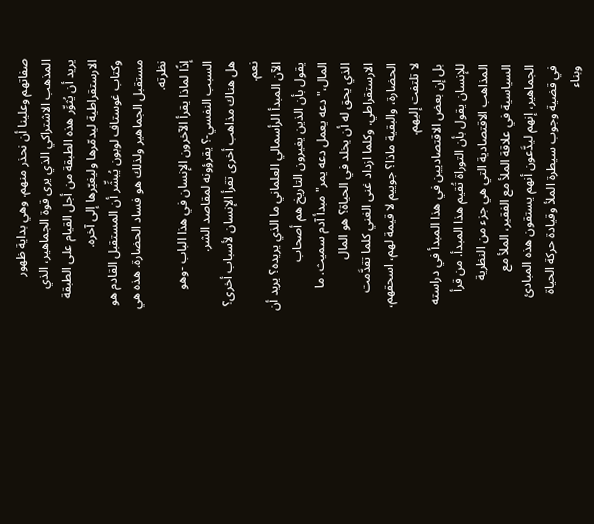صفاتهم وعلينا أن نحذر منهم. وهي بداية ظهور المذهب الاشتراكي الذي يرى قوة الجماهير، الذي يريد أن يُثوِّر هذه الطبقة من أجل القيام على الطبقة الارستقراطية ليدمّرها وليغيّرها إلى آخره.
وكتاب غوستاف لوبون يُبشِّر أن المستقبل القادم هو مستقبل الجماهير ولذلك هو فساد الحضارة. هذه هي نظرته.
إذًا لماذا يقرأ الآخرون الإنسان في هذا الباب -وهو السبب النفسي-؟ يقرؤونه لمقاصد الشر.
هل هناك مذاهب أخرى تقرأ الإنسان لأسباب أخرى؟ نعم.
الآن المبدأ الرأسمالي العلماني ما الذي يريده؟ يريد أن يقول بأن الذين يغيرون التاريخ هم أصحاب المال،"دعه يعمل دعه يمر"مبدأ آدم سميث. ما الذي يحق له أن يخلد في الحياة؟ هو المال الارستقراطي. وكلما ازداد غنى الغني كلما تقدَّمت الحضارة، والبقية ماذا؟ جوييم لا قيمة لهم، اسحقهم، لا تلتفت إليهم.
بل إن بعض الاقتصاديين في هذا المبدأ في دراسته للإنسان يقول بأن التوراة تُقيم هذا المبدأ. من قرأ المذاهب الاقتصادية التي هي جزء من النظرية السياسية في علاقة الملأ مع الفقير، الملأ مع الجماهير، إنهم ليدَّعون أنهم يستقون هذه المبادئ في قضية وجوب سيطرة الملأ وقيادة حركة الحياة وبناء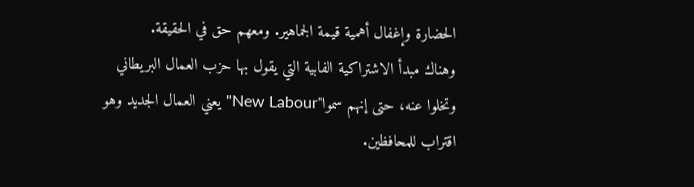الحضارة وإغفال أهمية قيمة الجماهير. ومعهم حق في الحقيقة.
وهناك مبدأ الاشتراكية الفابية التي يقول بها حزب العمال البريطاني وتخلوا عنه، حتى إنهم سموا"New Labour"يعني العمال الجديد وهو اقتراب للمحافظين.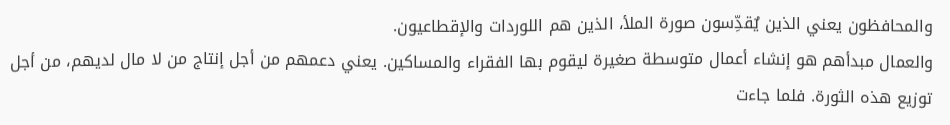والمحافظون يعني الذين يٌقدِّسون صورة الملأ، الذين هم اللوردات والإقطاعيون.
والعمال مبدأهم هو إنشاء أعمال متوسطة صغيرة ليقوم بها الفقراء والمساكين. يعني دعمهم من أجل إنتاج من لا مال لديهم، من أجل توزيع هذه الثورة. فلما جاءت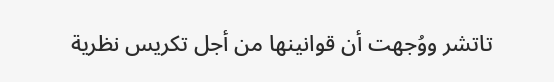تاتشر ووُجهت أن قوانينها من أجل تكريس نظرية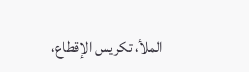الملأ، تكريس الإقطاع،